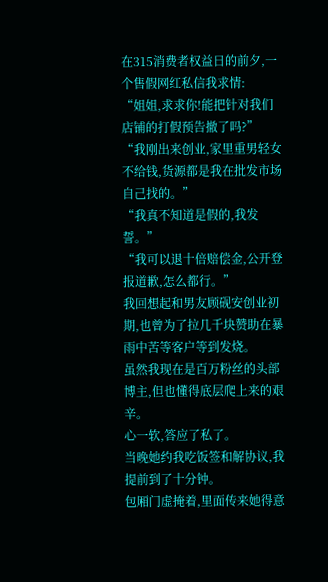在315消费者权益日的前夕,一个售假网红私信我求情:
“姐姐,求求你!能把针对我们店铺的打假预告撤了吗?”
“我刚出来创业,家里重男轻女不给钱,货源都是我在批发市场自己找的。”
“我真不知道是假的,我发誓。”
“我可以退十倍赔偿金,公开登报道歉,怎么都行。”
我回想起和男友顾砚安创业初期,也曾为了拉几千块赞助在暴雨中苦等客户等到发烧。
虽然我现在是百万粉丝的头部博主,但也懂得底层爬上来的艰辛。
心一软,答应了私了。
当晚她约我吃饭签和解协议,我提前到了十分钟。
包厢门虚掩着,里面传来她得意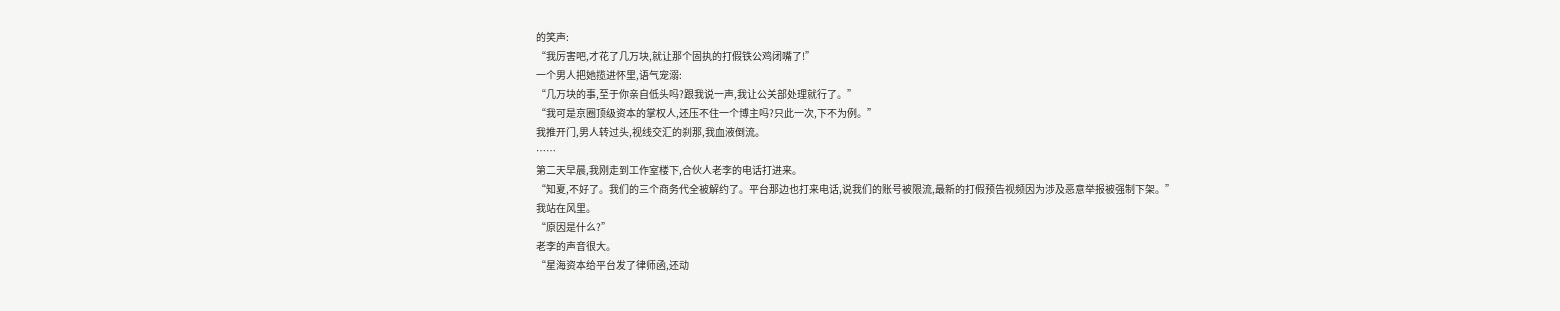的笑声:
“我厉害吧,才花了几万块,就让那个固执的打假铁公鸡闭嘴了!”
一个男人把她揽进怀里,语气宠溺:
“几万块的事,至于你亲自低头吗?跟我说一声,我让公关部处理就行了。”
“我可是京圈顶级资本的掌权人,还压不住一个博主吗?只此一次,下不为例。”
我推开门,男人转过头,视线交汇的刹那,我血液倒流。
……
第二天早晨,我刚走到工作室楼下,合伙人老李的电话打进来。
“知夏,不好了。我们的三个商务代全被解约了。平台那边也打来电话,说我们的账号被限流,最新的打假预告视频因为涉及恶意举报被强制下架。”
我站在风里。
“原因是什么?”
老李的声音很大。
“星海资本给平台发了律师函,还动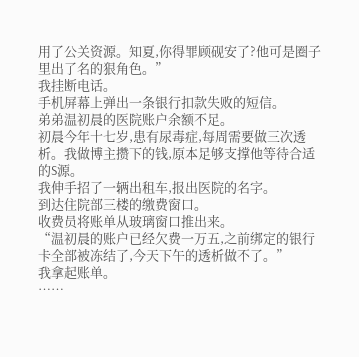用了公关资源。知夏,你得罪顾砚安了?他可是圈子里出了名的狠角色。”
我挂断电话。
手机屏幕上弹出一条银行扣款失败的短信。
弟弟温初晨的医院账户余额不足。
初晨今年十七岁,患有尿毒症,每周需要做三次透析。我做博主攒下的钱,原本足够支撑他等待合适的S源。
我伸手招了一辆出租车,报出医院的名字。
到达住院部三楼的缴费窗口。
收费员将账单从玻璃窗口推出来。
“温初晨的账户已经欠费一万五,之前绑定的银行卡全部被冻结了,今天下午的透析做不了。”
我拿起账单。
……